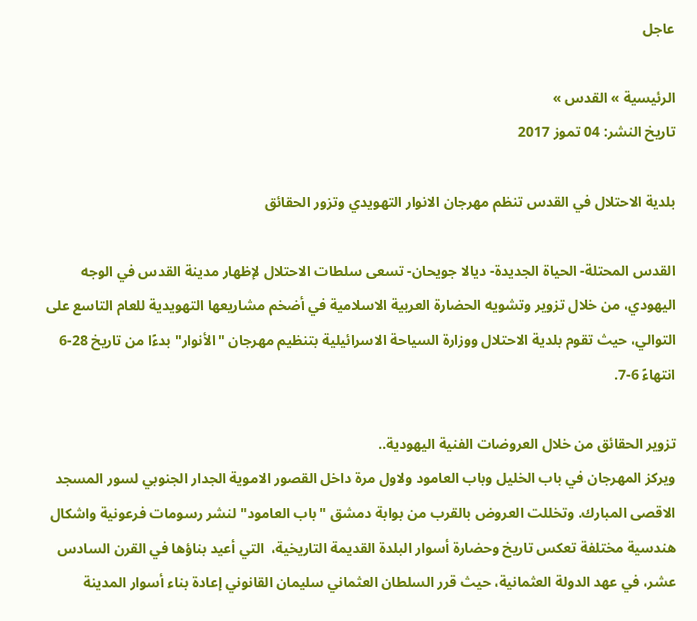عاجل

الرئيسية » القدس »
تاريخ النشر: 04 تموز 2017

بلدية الاحتلال في القدس تنظم مهرجان الانوار التهويدي وتزور الحقائق

القدس المحتلة- الحياة الجديدة- ديالا جويحان- تسعى سلطات الاحتلال لإظهار مدينة القدس في الوجه اليهودي، من خلال تزوير وتشويه الحضارة العربية الاسلامية في أضخم مشاريعها التهويدية للعام التاسع على التوالي، حيث تقوم بلدية الاحتلال ووزارة السياحة الاسرائيلية بتنظيم مهرجان "الأنوار" بدءًا من تاريخ 28-6 انتهاءً 6-7.

تزوير الحقائق من خلال العروضات الفنية اليهودية..
ويركز المهرجان في باب الخليل وباب العامود ولاول مرة داخل القصور الاموية الجدار الجنوبي لسور المسجد الاقصى المبارك. وتخللت العروض بالقرب من بوابة دمشق "باب العامود" لنشر رسومات فرعونية واشكال هندسية مختلفة تعكس تاريخ وحضارة أسوار البلدة القديمة التاريخية،  التي أعيد بناؤها في القرن السادس عشر، في عهد الدولة العثمانية، حيث قرر السلطان العثماني سليمان القانوني إعادة بناء أسوار المدينة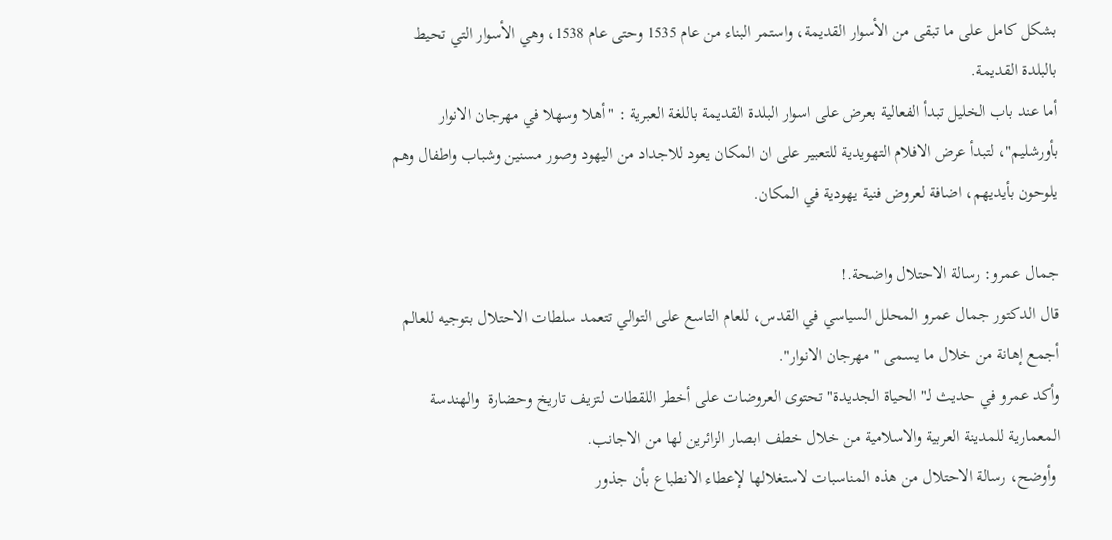بشكل كامل على ما تبقى من الأسوار القديمة، واستمر البناء من عام 1535 وحتى عام 1538، وهي الأسوار التي تحيط بالبلدة القديمة.
أما عند باب الخليل تبدأ الفعالية بعرض على اسوار البلدة القديمة باللغة العبرية : "أهلا وسهلا في مهرجان الانوار بأورشليم"، لتبدأ عرض الافلام التهويدية للتعبير على ان المكان يعود للاجداد من اليهود وصور مسنين وشباب واطفال وهم يلوحون بأيديهم، اضافة لعروض فنية يهودية في المكان.

جمال عمرو: رسالة الاحتلال واضحة.!
قال الدكتور جمال عمرو المحلل السياسي في القدس، للعام التاسع على التوالي تتعمد سلطات الاحتلال بتوجيه للعالم أجمع إهانة من خلال ما يسمى " مهرجان الانوار".
وأكد عمرو في حديث لـ"الحياة الجديدة" تحتوى العروضات على أخطر اللقطات لتزيف تاريخ وحضارة  والهندسة المعمارية للمدينة العربية والاسلامية من خلال خطف ابصار الزائرين لها من الاجانب.
 وأوضح، رسالة الاحتلال من هذه المناسبات لاستغلالها لإعطاء الانطباع بأن جذور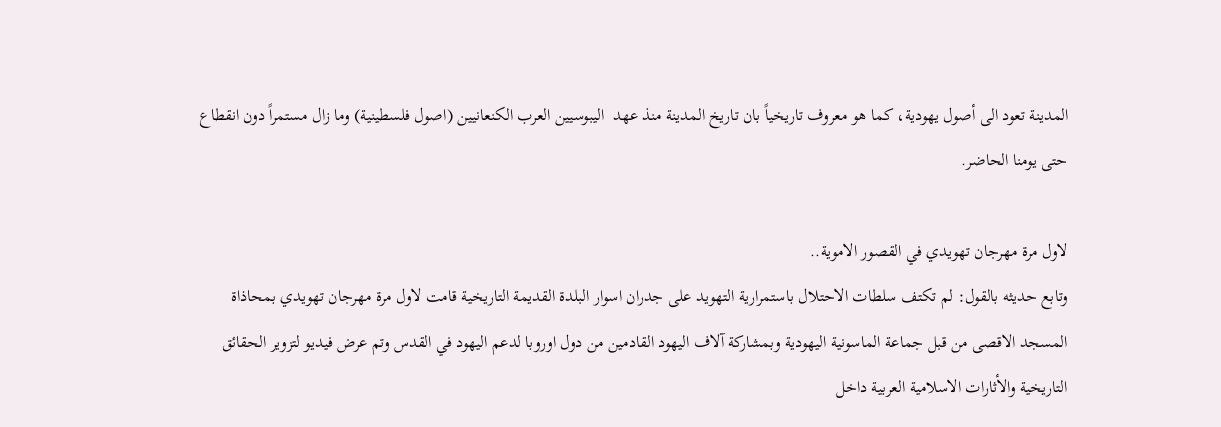المدينة تعود الى أصول يهودية، كما هو معروف تاريخياً بان تاريخ المدينة منذ عهد  اليبوسيين العرب الكنعانيين (اصول فلسطينية) وما زال مستمراً دون انقطاع حتى يومنا الحاضر.

لاول مرة مهرجان تهويدي في القصور الاموية..
وتابع حديثه بالقول: لم تكتف سلطات الاحتلال باستمرارية التهويد على جدران اسوار البلدة القديمة التاريخية قامت لاول مرة مهرجان تهويدي بمحاذاة المسجد الاقصى من قبل جماعة الماسونية اليهودية وبمشاركة آلاف اليهود القادمين من دول اوروبا لدعم اليهود في القدس وتم عرض فيديو لتزوير الحقائق التاريخية والأثارات الاسلامية العربية داخل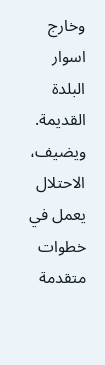وخارج اسوار البلدة القديمة.
ويضيف، الاحتلال يعمل في خطوات متقدمة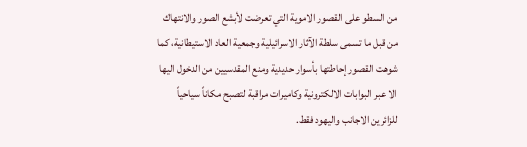من السطو على القصور الاموية التي تعرضت لأبشع الصور والانتهاك من قبل ما تسمى سلطة الآثار الاسرائيلية وجمعية العاد الاستيطانية، كما شوهت القصور إحاطتها بأسوار حديدية ومنع المقدسيين من الدخول اليها الا عبر البوابات الالكترونية وكاميرات مراقبة لتصبح مكاناً سياحياً للزائرين الاجانب واليهود فقط.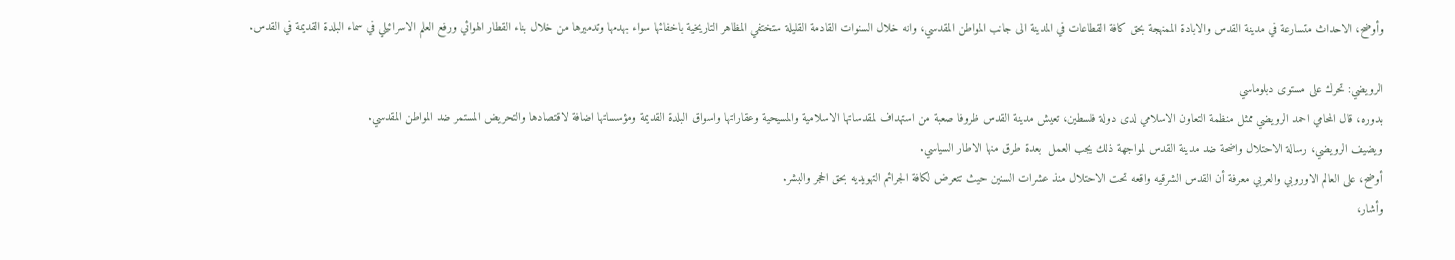وأوضح، الاحداث متسارعة في مدينة القدس والابادة الممنهجة بحق كافة القطاعات في المدينة الى جانب المواطن المقدسي، وانه خلال السنوات القادمة القليلة ستختفي المظاهر التاريخية باخفائها سواء بهدمها وتدميرها من خلال بناء القطار الهوائي ورفع العلم الاسرائيلي في سماء البلدة القديمة في القدس.

الرويضي: تحرك على مستوى دبلوماسي
بدوره، قال المحامي احمد الرويضي ممثل منظمة التعاون الاسلامي لدى دولة فلسطين، تعيش مدينة القدس ظروفا صعبة من استهداف لمقدساتها الاسلامية والمسيحية وعقاراتها واسواق البلدة القديمة ومؤسساتها اضافة لاقتصادها والتحريض المستمر ضد المواطن المقدسي.
ويضيف الرويضي، رسالة الاحتلال واضحة ضد مدينة القدس لمواجهة ذلك يجب العمل  بعدة طرق منها الاطار السياسي.
أوضح، على العالم الاوروبي والعربي معرفة أن القدس الشرقيه واقعه تحت الاحتلال منذ عشرات السنين حيث تتعرض لكافة الجرائم التهويديه بحق الحجر والبشر.
وأشار،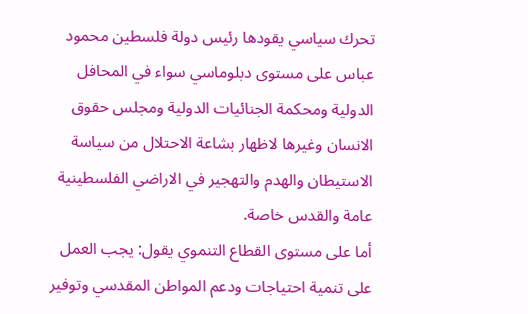تحرك سياسي يقودها رئيس دولة فلسطين محمود عباس على مستوى دبلوماسي سواء في المحافل الدولية ومحكمة الجنائيات الدولية ومجلس حقوق الانسان وغيرها لاظهار بشاعة الاحتلال من سياسة الاستيطان والهدم والتهجير في الاراضي الفلسطينية عامة والقدس خاصة.
أما على مستوى القطاع التنموي يقول: يجب العمل على تنمية احتياجات ودعم المواطن المقدسي وتوفير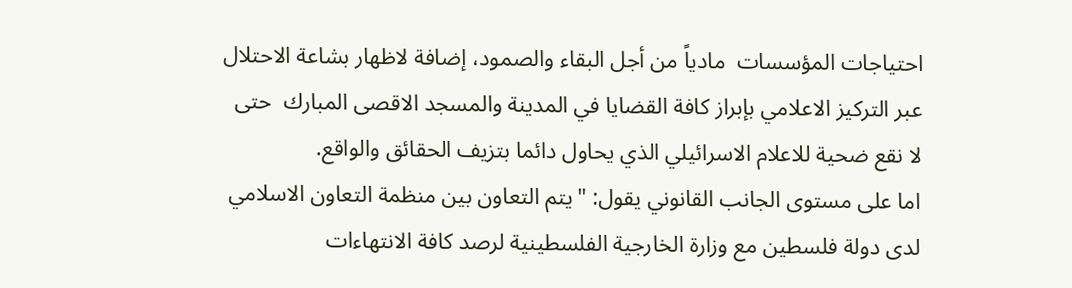احتياجات المؤسسات  مادياً من أجل البقاء والصمود، إضافة لاظهار بشاعة الاحتلال عبر التركيز الاعلامي بإبراز كافة القضايا في المدينة والمسجد الاقصى المبارك  حتى لا نقع ضحية للاعلام الاسرائيلي الذي يحاول دائما بتزيف الحقائق والواقع.
اما على مستوى الجانب القانوني يقول: "يتم التعاون بين منظمة التعاون الاسلامي لدى دولة فلسطين مع وزارة الخارجية الفلسطينية لرصد كافة الانتهاءات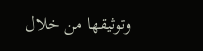وتوثيقها من خلال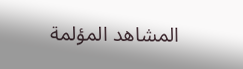المشاهد المؤلمة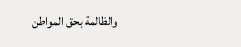والظالمة بحق المواطن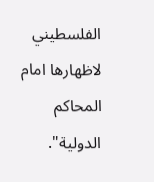الفلسطيني لاظهارها امام المحاكم الدولية".